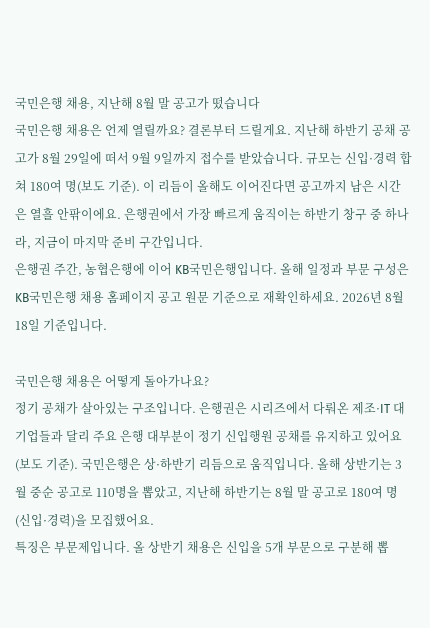국민은행 채용, 지난해 8월 말 공고가 떴습니다
국민은행 채용은 언제 열릴까요? 결론부터 드릴게요. 지난해 하반기 공채 공고가 8월 29일에 떠서 9월 9일까지 접수를 받았습니다. 규모는 신입·경력 합쳐 180여 명(보도 기준). 이 리듬이 올해도 이어진다면 공고까지 남은 시간은 열흘 안팎이에요. 은행권에서 가장 빠르게 움직이는 하반기 창구 중 하나라, 지금이 마지막 준비 구간입니다.
은행권 주간, 농협은행에 이어 KB국민은행입니다. 올해 일정과 부문 구성은 KB국민은행 채용 홈페이지 공고 원문 기준으로 재확인하세요. 2026년 8월 18일 기준입니다.

국민은행 채용은 어떻게 돌아가나요?
정기 공채가 살아있는 구조입니다. 은행권은 시리즈에서 다뤄온 제조·IT 대기업들과 달리 주요 은행 대부분이 정기 신입행원 공채를 유지하고 있어요(보도 기준). 국민은행은 상·하반기 리듬으로 움직입니다. 올해 상반기는 3월 중순 공고로 110명을 뽑았고, 지난해 하반기는 8월 말 공고로 180여 명(신입·경력)을 모집했어요.
특징은 부문제입니다. 올 상반기 채용은 신입을 5개 부문으로 구분해 뽑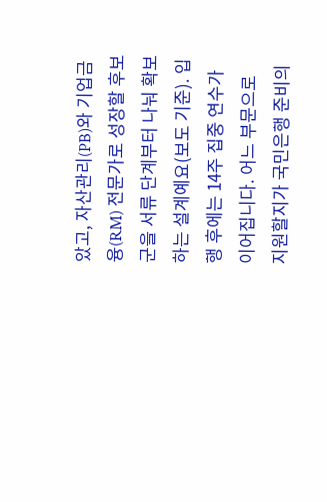았고, 자산관리(PB)와 기업금융(RM) 전문가로 성장할 후보군을 서류 단계부터 나눠 확보하는 설계예요(보도 기준). 입행 후에는 14주 집중 연수가 이어집니다. 어느 부문으로 지원할지가 국민은행 준비의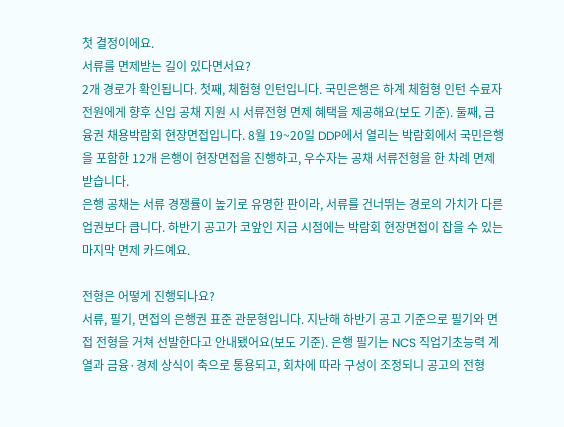첫 결정이에요.
서류를 면제받는 길이 있다면서요?
2개 경로가 확인됩니다. 첫째, 체험형 인턴입니다. 국민은행은 하계 체험형 인턴 수료자 전원에게 향후 신입 공채 지원 시 서류전형 면제 혜택을 제공해요(보도 기준). 둘째, 금융권 채용박람회 현장면접입니다. 8월 19~20일 DDP에서 열리는 박람회에서 국민은행을 포함한 12개 은행이 현장면접을 진행하고, 우수자는 공채 서류전형을 한 차례 면제받습니다.
은행 공채는 서류 경쟁률이 높기로 유명한 판이라, 서류를 건너뛰는 경로의 가치가 다른 업권보다 큽니다. 하반기 공고가 코앞인 지금 시점에는 박람회 현장면접이 잡을 수 있는 마지막 면제 카드예요.

전형은 어떻게 진행되나요?
서류, 필기, 면접의 은행권 표준 관문형입니다. 지난해 하반기 공고 기준으로 필기와 면접 전형을 거쳐 선발한다고 안내됐어요(보도 기준). 은행 필기는 NCS 직업기초능력 계열과 금융·경제 상식이 축으로 통용되고, 회차에 따라 구성이 조정되니 공고의 전형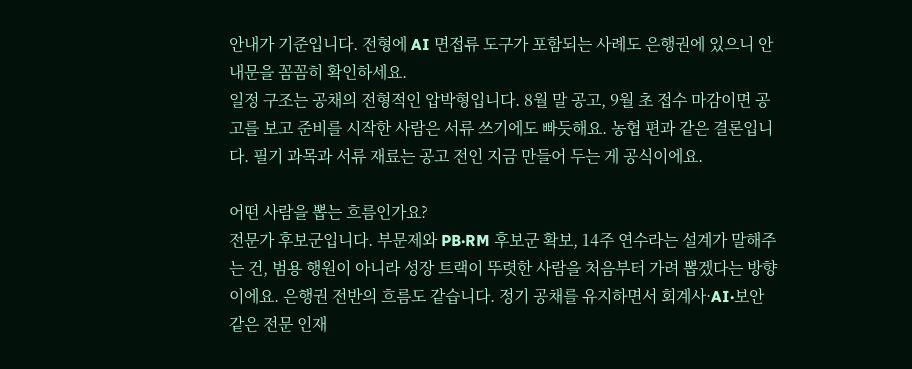안내가 기준입니다. 전형에 AI 면접류 도구가 포함되는 사례도 은행권에 있으니 안내문을 꼼꼼히 확인하세요.
일정 구조는 공채의 전형적인 압박형입니다. 8월 말 공고, 9월 초 접수 마감이면 공고를 보고 준비를 시작한 사람은 서류 쓰기에도 빠듯해요. 농협 편과 같은 결론입니다. 필기 과목과 서류 재료는 공고 전인 지금 만들어 두는 게 공식이에요.

어떤 사람을 뽑는 흐름인가요?
전문가 후보군입니다. 부문제와 PB·RM 후보군 확보, 14주 연수라는 설계가 말해주는 건, 범용 행원이 아니라 성장 트랙이 뚜렷한 사람을 처음부터 가려 뽑겠다는 방향이에요. 은행권 전반의 흐름도 같습니다. 정기 공채를 유지하면서 회계사·AI·보안 같은 전문 인재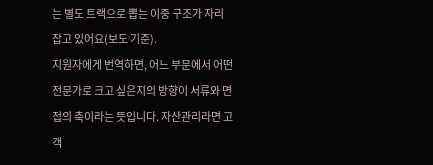는 별도 트랙으로 뽑는 이중 구조가 자리 잡고 있어요(보도 기준).
지원자에게 번역하면, 어느 부문에서 어떤 전문가로 크고 싶은지의 방향이 서류와 면접의 축이라는 뜻입니다. 자산관리라면 고객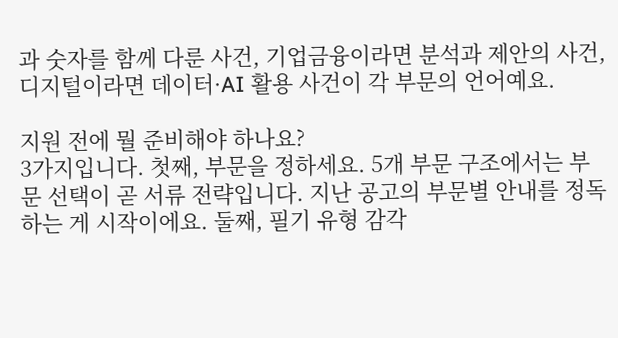과 숫자를 함께 다룬 사건, 기업금융이라면 분석과 제안의 사건, 디지털이라면 데이터·AI 활용 사건이 각 부문의 언어예요.

지원 전에 뭘 준비해야 하나요?
3가지입니다. 첫째, 부문을 정하세요. 5개 부문 구조에서는 부문 선택이 곧 서류 전략입니다. 지난 공고의 부문별 안내를 정독하는 게 시작이에요. 둘째, 필기 유형 감각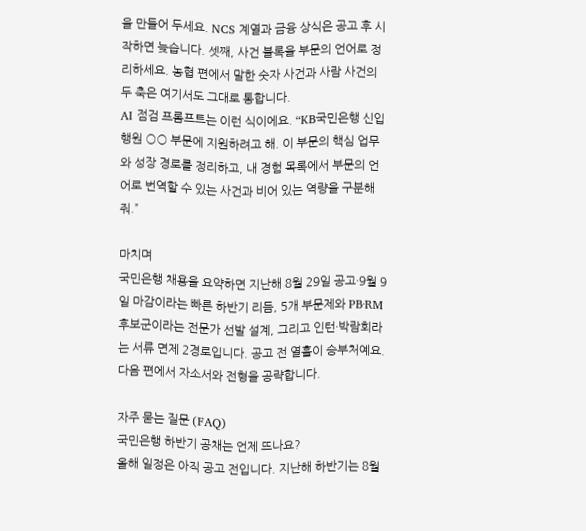을 만들어 두세요. NCS 계열과 금융 상식은 공고 후 시작하면 늦습니다. 셋째, 사건 블록을 부문의 언어로 정리하세요. 농협 편에서 말한 숫자 사건과 사람 사건의 두 축은 여기서도 그대로 통합니다.
AI 점검 프롬프트는 이런 식이에요. “KB국민은행 신입행원 ○○ 부문에 지원하려고 해. 이 부문의 핵심 업무와 성장 경로를 정리하고, 내 경험 목록에서 부문의 언어로 번역할 수 있는 사건과 비어 있는 역량을 구분해줘.”

마치며
국민은행 채용을 요약하면 지난해 8월 29일 공고·9월 9일 마감이라는 빠른 하반기 리듬, 5개 부문제와 PB·RM 후보군이라는 전문가 선발 설계, 그리고 인턴·박람회라는 서류 면제 2경로입니다. 공고 전 열흘이 승부처예요. 다음 편에서 자소서와 전형을 공략합니다.

자주 묻는 질문 (FAQ)
국민은행 하반기 공채는 언제 뜨나요?
올해 일정은 아직 공고 전입니다. 지난해 하반기는 8월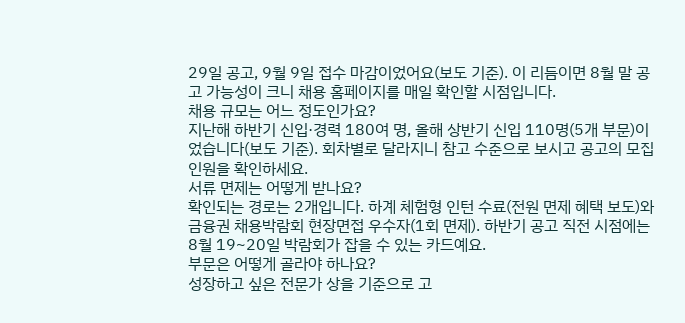29일 공고, 9월 9일 접수 마감이었어요(보도 기준). 이 리듬이면 8월 말 공고 가능성이 크니 채용 홈페이지를 매일 확인할 시점입니다.
채용 규모는 어느 정도인가요?
지난해 하반기 신입·경력 180여 명, 올해 상반기 신입 110명(5개 부문)이었습니다(보도 기준). 회차별로 달라지니 참고 수준으로 보시고 공고의 모집 인원을 확인하세요.
서류 면제는 어떻게 받나요?
확인되는 경로는 2개입니다. 하계 체험형 인턴 수료(전원 면제 혜택 보도)와 금융권 채용박람회 현장면접 우수자(1회 면제). 하반기 공고 직전 시점에는 8월 19~20일 박람회가 잡을 수 있는 카드예요.
부문은 어떻게 골라야 하나요?
성장하고 싶은 전문가 상을 기준으로 고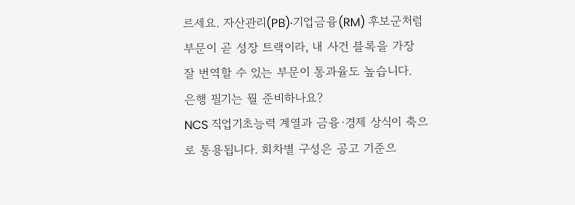르세요. 자산관리(PB)·기업금융(RM) 후보군처럼 부문이 곧 성장 트랙이라, 내 사건 블록을 가장 잘 번역할 수 있는 부문이 통과율도 높습니다.
은행 필기는 뭘 준비하나요?
NCS 직업기초능력 계열과 금융·경제 상식이 축으로 통용됩니다. 회차별 구성은 공고 기준으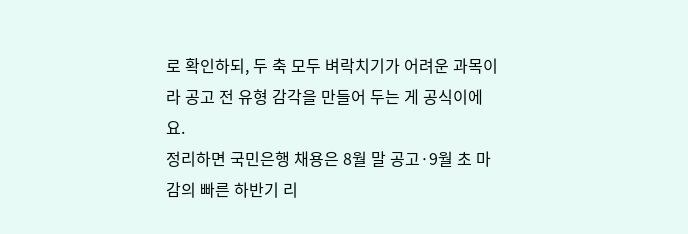로 확인하되, 두 축 모두 벼락치기가 어려운 과목이라 공고 전 유형 감각을 만들어 두는 게 공식이에요.
정리하면 국민은행 채용은 8월 말 공고·9월 초 마감의 빠른 하반기 리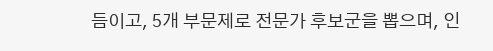듬이고, 5개 부문제로 전문가 후보군을 뽑으며, 인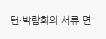턴·박람회의 서류 면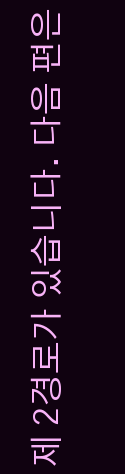제 2경로가 있습니다. 다음 편은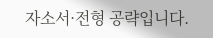자소서·전형 공략입니다.